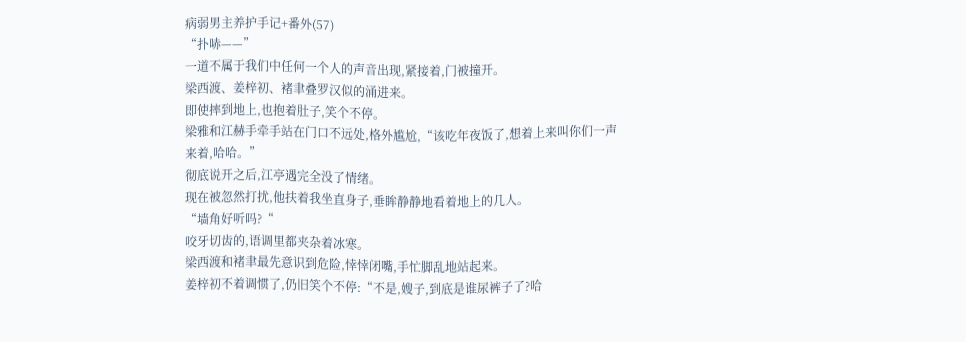病弱男主养护手记+番外(57)
“扑哧——”
一道不属于我们中任何一个人的声音出现,紧接着,门被撞开。
梁西渡、姜梓初、褚聿叠罗汉似的涌进来。
即使摔到地上,也抱着肚子,笑个不停。
梁雅和江赫手牵手站在门口不远处,格外尴尬,“该吃年夜饭了,想着上来叫你们一声来着,哈哈。”
彻底说开之后,江亭遇完全没了情绪。
现在被忽然打扰,他扶着我坐直身子,垂眸静静地看着地上的几人。
“墙角好听吗?“
咬牙切齿的,语调里都夹杂着冰寒。
梁西渡和褚聿最先意识到危险,悻悻闭嘴,手忙脚乱地站起来。
姜梓初不着调惯了,仍旧笑个不停:“不是,嫂子,到底是谁尿裤子了?哈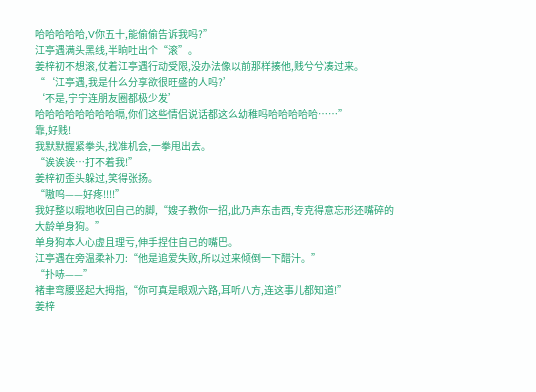哈哈哈哈哈,V你五十,能偷偷告诉我吗?”
江亭遇满头黑线,半晌吐出个“滚”。
姜梓初不想滚,仗着江亭遇行动受限,没办法像以前那样揍他,贱兮兮凑过来。
“‘江亭遇,我是什么分享欲很旺盛的人吗?’
‘不是,宁宁连朋友圈都极少发’
哈哈哈哈哈哈哈哈嗝,你们这些情侣说话都这么幼稚吗哈哈哈哈哈……”
靠,好贱!
我默默握紧拳头,找准机会,一拳甩出去。
“诶诶诶…打不着我!”
姜梓初歪头躲过,笑得张扬。
“嗷呜——好疼!!!!”
我好整以暇地收回自己的脚,“嫂子教你一招,此乃声东击西,专克得意忘形还嘴碎的大龄单身狗。”
单身狗本人心虚且理亏,伸手捏住自己的嘴巴。
江亭遇在旁温柔补刀:“他是追爱失败,所以过来倾倒一下醋汁。”
“扑哧——”
褚聿弯腰竖起大拇指,“你可真是眼观六路,耳听八方,连这事儿都知道!”
姜梓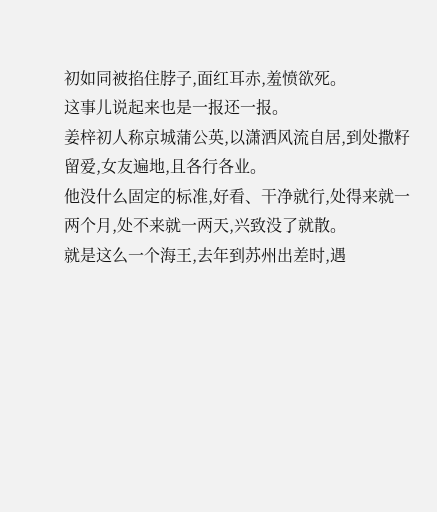初如同被掐住脖子,面红耳赤,羞愤欲死。
这事儿说起来也是一报还一报。
姜梓初人称京城蒲公英,以潇洒风流自居,到处撒籽留爱,女友遍地,且各行各业。
他没什么固定的标准,好看、干净就行,处得来就一两个月,处不来就一两天,兴致没了就散。
就是这么一个海王,去年到苏州出差时,遇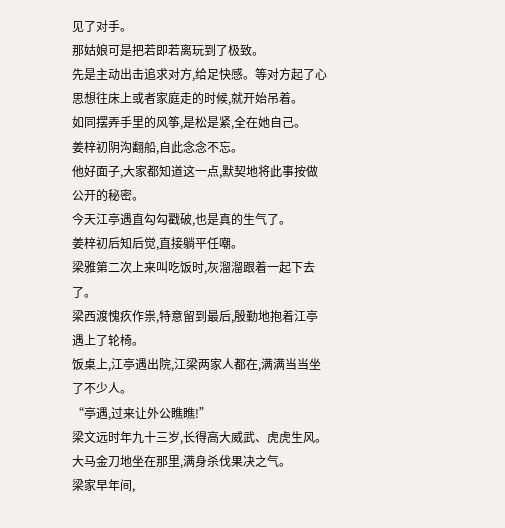见了对手。
那姑娘可是把若即若离玩到了极致。
先是主动出击追求对方,给足快感。等对方起了心思想往床上或者家庭走的时候,就开始吊着。
如同摆弄手里的风筝,是松是紧,全在她自己。
姜梓初阴沟翻船,自此念念不忘。
他好面子,大家都知道这一点,默契地将此事按做公开的秘密。
今天江亭遇直勾勾戳破,也是真的生气了。
姜梓初后知后觉,直接躺平任嘲。
梁雅第二次上来叫吃饭时,灰溜溜跟着一起下去了。
梁西渡愧疚作祟,特意留到最后,殷勤地抱着江亭遇上了轮椅。
饭桌上,江亭遇出院,江梁两家人都在,满满当当坐了不少人。
“亭遇,过来让外公瞧瞧!”
梁文远时年九十三岁,长得高大威武、虎虎生风。
大马金刀地坐在那里,满身杀伐果决之气。
梁家早年间,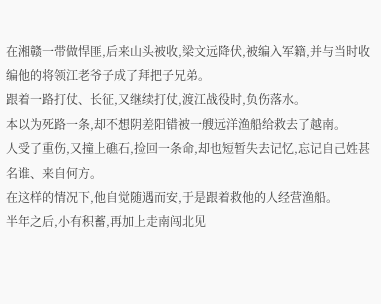在湘赣一带做悍匪,后来山头被收,梁文远降伏,被编入军籍,并与当时收编他的将领江老爷子成了拜把子兄弟。
跟着一路打仗、长征,又继续打仗,渡江战役时,负伤落水。
本以为死路一条,却不想阴差阳错被一艘远洋渔船给救去了越南。
人受了重伤,又撞上礁石,捡回一条命,却也短暂失去记忆,忘记自己姓甚名谁、来自何方。
在这样的情况下,他自觉随遇而安,于是跟着救他的人经营渔船。
半年之后,小有积蓄,再加上走南闯北见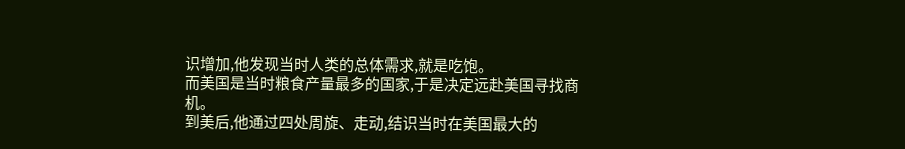识增加,他发现当时人类的总体需求,就是吃饱。
而美国是当时粮食产量最多的国家,于是决定远赴美国寻找商机。
到美后,他通过四处周旋、走动,结识当时在美国最大的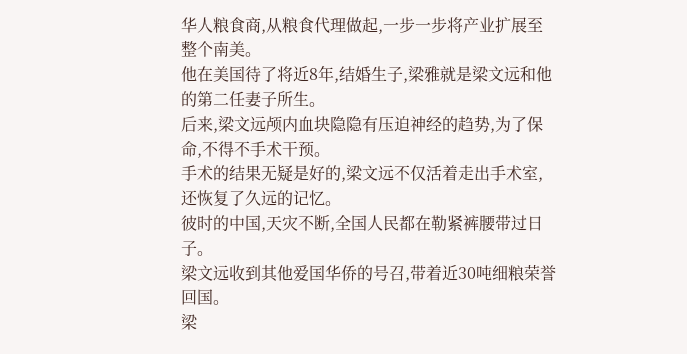华人粮食商,从粮食代理做起,一步一步将产业扩展至整个南美。
他在美国待了将近8年,结婚生子,梁雅就是梁文远和他的第二任妻子所生。
后来,梁文远颅内血块隐隐有压迫神经的趋势,为了保命,不得不手术干预。
手术的结果无疑是好的,梁文远不仅活着走出手术室,还恢复了久远的记忆。
彼时的中国,天灾不断,全国人民都在勒紧裤腰带过日子。
梁文远收到其他爱国华侨的号召,带着近30吨细粮荣誉回国。
梁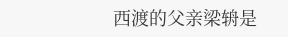西渡的父亲梁辀是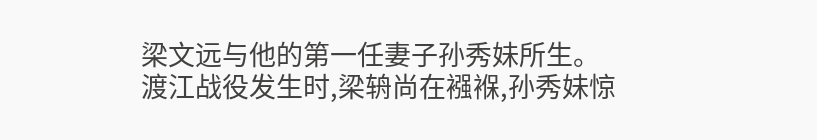梁文远与他的第一任妻子孙秀妹所生。
渡江战役发生时,梁辀尚在襁褓,孙秀妹惊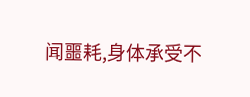闻噩耗,身体承受不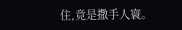住,竟是撒手人寰。